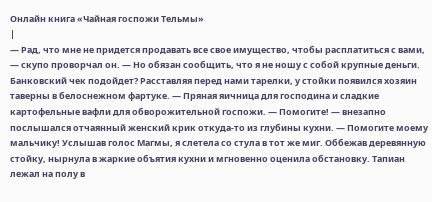Онлайн книга «Чайная госпожи Тельмы»
|
— Рад, что мне не придется продавать все свое имущество, чтобы расплатиться с вами, — скупо проворчал он. — Но обязан сообщить, что я не ношу с собой крупные деньги. Банковский чек подойдет? Расставляя перед нами тарелки, у стойки появился хозяин таверны в белоснежном фартуке. — Пряная яичница для господина и сладкие картофельные вафли для обворожительной госпожи. — Помогите! — внезапно послышался отчаянный женский крик откуда-то из глубины кухни. — Помогите моему мальчику! Услышав голос Магмы, я слетела со стула в тот же миг. Оббежав деревянную стойку, нырнула в жаркие объятия кухни и мгновенно оценила обстановку. Тапиан лежал на полу в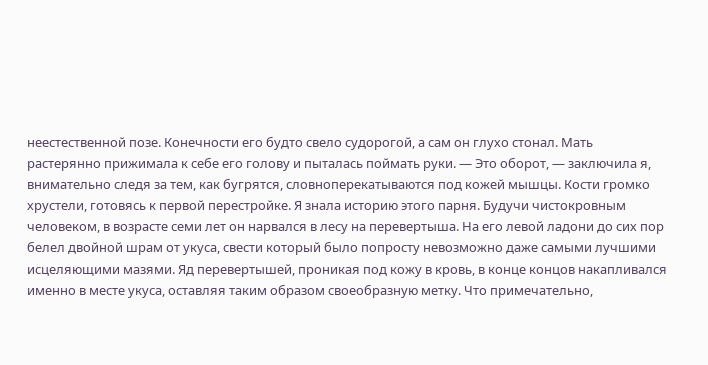неестественной позе. Конечности его будто свело судорогой, а сам он глухо стонал. Мать растерянно прижимала к себе его голову и пыталась поймать руки. — Это оборот, — заключила я, внимательно следя за тем, как бугрятся, словноперекатываются под кожей мышцы. Кости громко хрустели, готовясь к первой перестройке. Я знала историю этого парня. Будучи чистокровным человеком, в возрасте семи лет он нарвался в лесу на перевертыша. На его левой ладони до сих пор белел двойной шрам от укуса, свести который было попросту невозможно даже самыми лучшими исцеляющими мазями. Яд перевертышей, проникая под кожу в кровь, в конце концов накапливался именно в месте укуса, оставляя таким образом своеобразную метку. Что примечательно,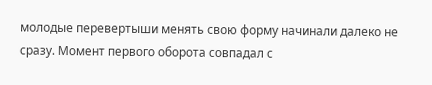молодые перевертыши менять свою форму начинали далеко не сразу. Момент первого оборота совпадал с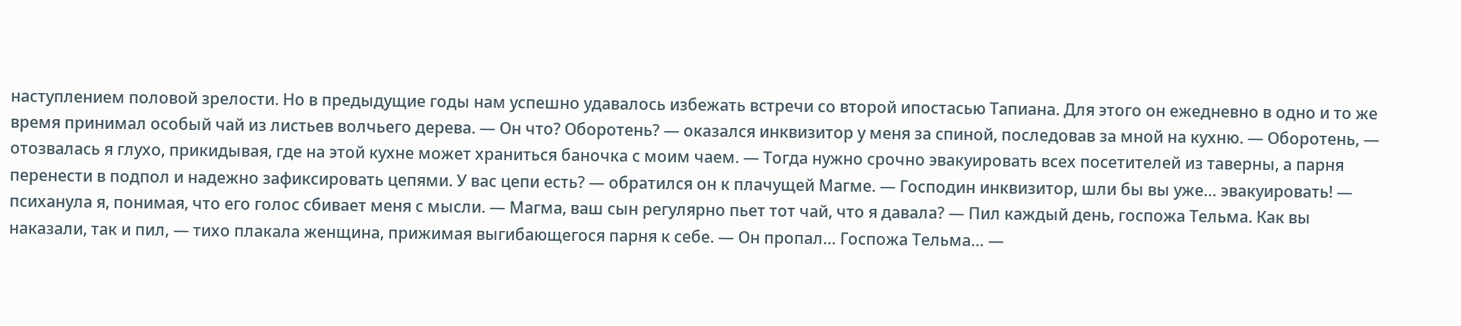наступлением половой зрелости. Но в предыдущие годы нам успешно удавалось избежать встречи со второй ипостасью Тапиана. Для этого он ежедневно в одно и то же время принимал особый чай из листьев волчьего дерева. — Он что? Оборотень? — оказался инквизитор у меня за спиной, последовав за мной на кухню. — Оборотень, — отозвалась я глухо, прикидывая, где на этой кухне может храниться баночка с моим чаем. — Тогда нужно срочно эвакуировать всех посетителей из таверны, а парня перенести в подпол и надежно зафиксировать цепями. У вас цепи есть? — обратился он к плачущей Магме. — Господин инквизитор, шли бы вы уже… эвакуировать! — психанула я, понимая, что его голос сбивает меня с мысли. — Магма, ваш сын регулярно пьет тот чай, что я давала? — Пил каждый день, госпожа Тельма. Как вы наказали, так и пил, — тихо плакала женщина, прижимая выгибающегося парня к себе. — Он пропал… Госпожа Тельма… —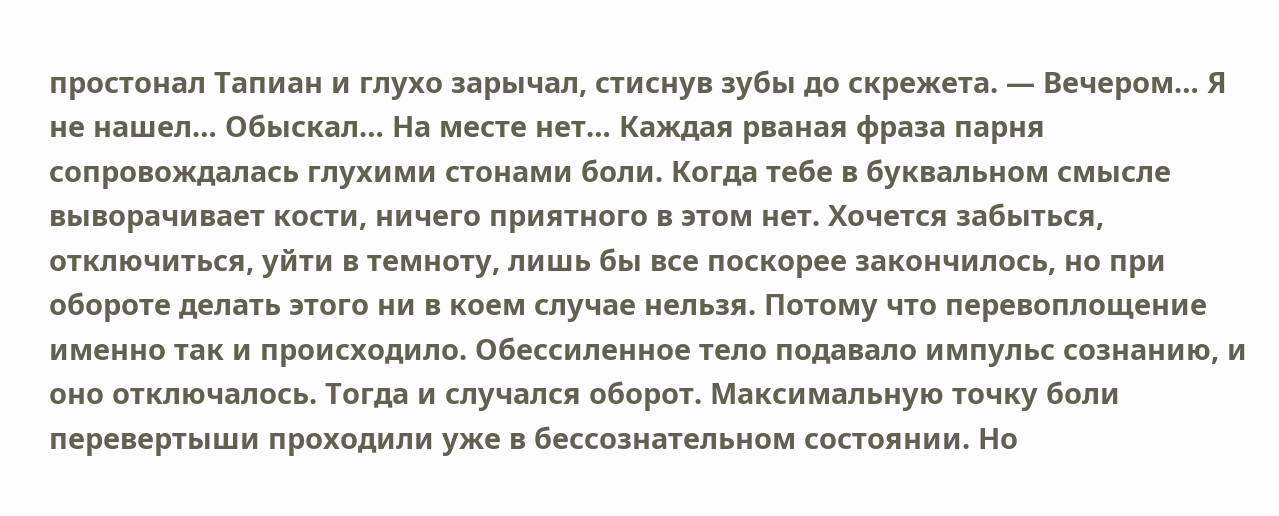простонал Тапиан и глухо зарычал, стиснув зубы до скрежета. — Вечером… Я не нашел… Обыскал… На месте нет… Каждая рваная фраза парня сопровождалась глухими стонами боли. Когда тебе в буквальном смысле выворачивает кости, ничего приятного в этом нет. Хочется забыться, отключиться, уйти в темноту, лишь бы все поскорее закончилось, но при обороте делать этого ни в коем случае нельзя. Потому что перевоплощение именно так и происходило. Обессиленное тело подавало импульс сознанию, и оно отключалось. Тогда и случался оборот. Максимальную точку боли перевертыши проходили уже в бессознательном состоянии. Но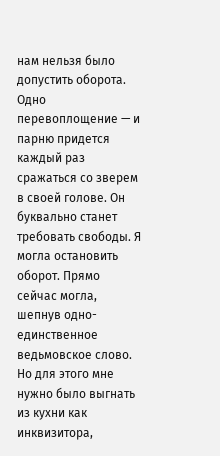нам нельзя было допустить оборота. Одно перевоплощение — и парню придется каждый раз сражаться со зверем в своей голове. Он буквально станет требовать свободы. Я могла остановить оборот. Прямо сейчас могла, шепнув одно-единственное ведьмовское слово. Но для этого мне нужно было выгнать из кухни как инквизитора,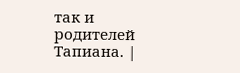так и родителей Тапиана. |